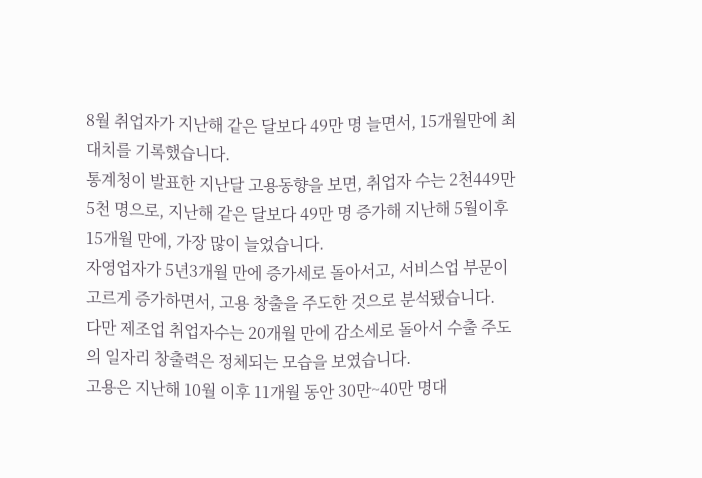8월 취업자가 지난해 같은 달보다 49만 명 늘면서, 15개월만에 최대치를 기록했습니다.
통계청이 발표한 지난달 고용동향을 보면, 취업자 수는 2천449만5천 명으로, 지난해 같은 달보다 49만 명 증가해 지난해 5월이후 15개월 만에, 가장 많이 늘었습니다.
자영업자가 5년3개월 만에 증가세로 돌아서고, 서비스업 부문이 고르게 증가하면서, 고용 창출을 주도한 것으로 분석됐습니다.
다만 제조업 취업자수는 20개월 만에 감소세로 돌아서 수출 주도의 일자리 창출력은 정체되는 모습을 보였습니다.
고용은 지난해 10월 이후 11개월 동안 30만~40만 명대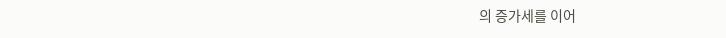의 증가세를 이어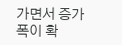가면서 증가폭이 확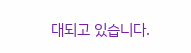대되고 있습니다.